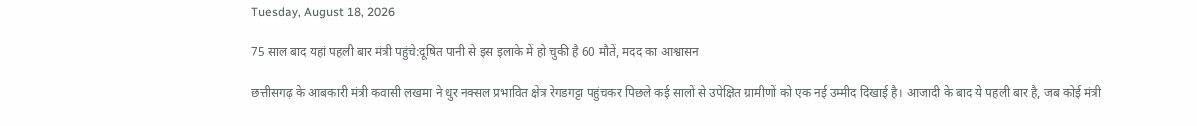Tuesday, August 18, 2026

75 साल बाद यहां पहली बार मंत्री पहुंचे:दूषित पानी से इस इलाके में हो चुकी है 60 मौतें, मदद का आश्वासन

छत्तीसगढ़ के आबकारी मंत्री कवासी लखमा ने धुर नक्सल प्रभावित क्षेत्र रेगडगट्टा पहुंचकर पिछले कई सालों से उपेक्षित ग्रामीणों को एक नई उम्मीद दिखाई है। आजादी के बाद ये पहली बार है, जब कोई मंत्री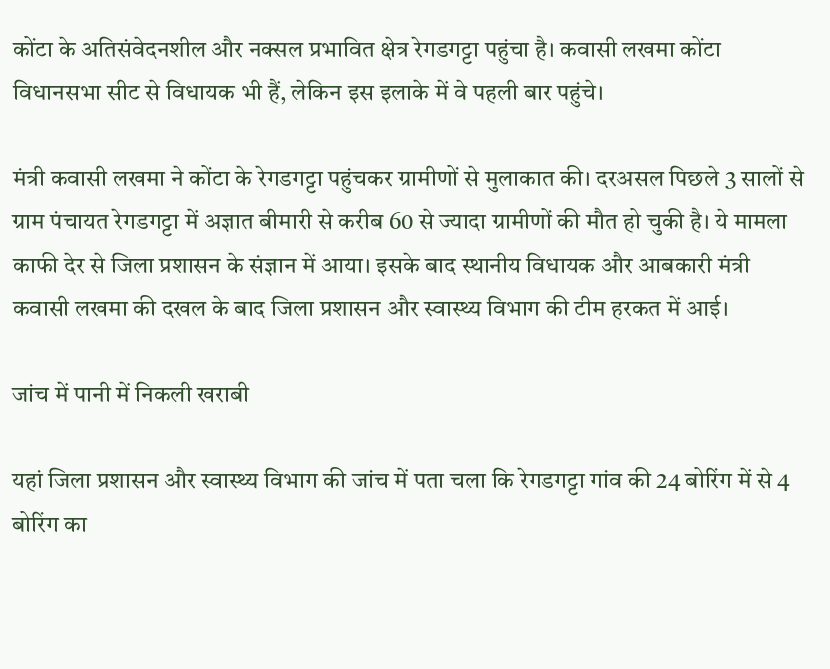कोंटा के अतिसंवेदनशील और नक्सल प्रभावित क्षेत्र रेगडगट्टा पहुंचा है। कवासी लखमा कोंटा विधानसभा सीट से विधायक भी हैं, लेकिन इस इलाके में वे पहली बार पहुंचे।

मंत्री कवासी लखमा ने कोंटा के रेगडगट्टा पहुंचकर ग्रामीणों से मुलाकात की। दरअसल पिछले 3 सालों से ग्राम पंचायत रेगडगट्टा में अज्ञात बीमारी से करीब 60 से ज्यादा ग्रामीणों की मौत हो चुकी है। ये मामला काफी देर से जिला प्रशासन के संज्ञान में आया। इसके बाद स्थानीय विधायक और आबकारी मंत्री कवासी लखमा की दखल के बाद जिला प्रशासन और स्वास्थ्य विभाग की टीम हरकत में आई।

जांच में पानी में निकली खराबी

यहां जिला प्रशासन और स्वास्थ्य विभाग की जांच में पता चला कि रेगडगट्टा गांव की 24 बोरिंग में से 4 बोरिंग का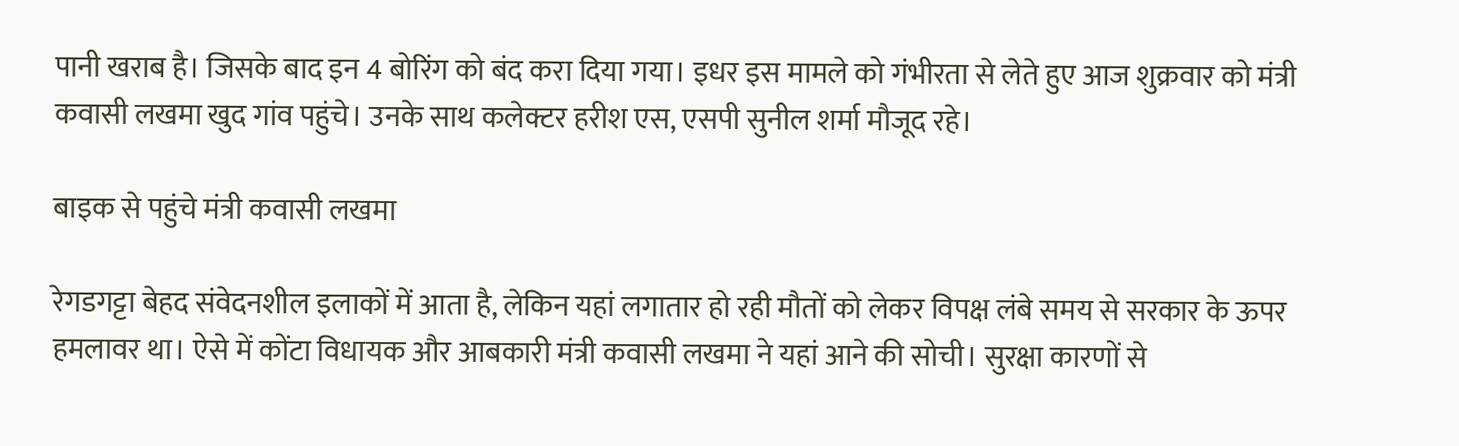पानी खराब है। जिसके बाद इन 4 बोरिंग को बंद करा दिया गया। इधर इस मामले को गंभीरता से लेते हुए आज शुक्रवार को मंत्री कवासी लखमा खुद गांव पहुंचे। उनके साथ कलेक्टर हरीश एस, एसपी सुनील शर्मा मौजूद रहे।

बाइक से पहुंचे मंत्री कवासी लखमा

रेगडगट्टा बेहद संवेदनशील इलाकों में आता है, लेकिन यहां लगातार हो रही मौतों को लेकर विपक्ष लंबे समय से सरकार के ऊपर हमलावर था। ऐसे में कोंटा विधायक और आबकारी मंत्री कवासी लखमा ने यहां आने की सोची। सुरक्षा कारणों से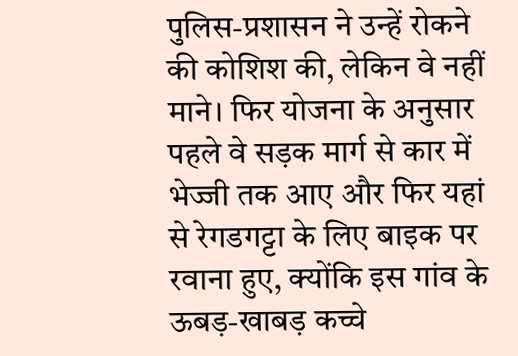पुलिस-प्रशासन ने उन्हें रोकने की कोशिश की, लेकिन वे नहीं माने। फिर योजना के अनुसार पहले वे सड़क मार्ग से कार में भेज्जी तक आए और फिर यहां से रेगडगट्टा के लिए बाइक पर रवाना हुए, क्योंकि इस गांव के ऊबड़-खाबड़ कच्चे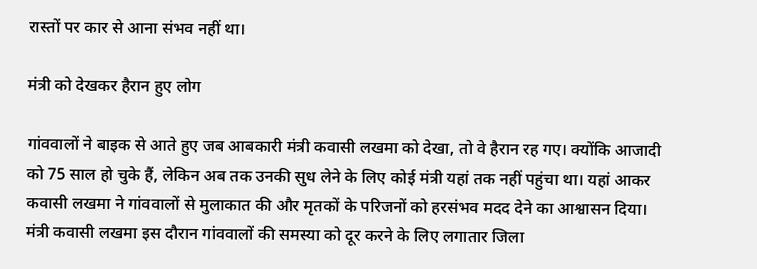रास्तों पर कार से आना संभव नहीं था।

मंत्री को देखकर हैरान हुए लोग

गांववालों ने बाइक से आते हुए जब आबकारी मंत्री कवासी लखमा को देखा, तो वे हैरान रह गए। क्योंकि आजादी को 75 साल हो चुके हैं, लेकिन अब तक उनकी सुध लेने के लिए कोई मंत्री यहां तक नहीं पहुंचा था। यहां आकर कवासी लखमा ने गांववालों से मुलाकात की और मृतकों के परिजनों को हरसंभव मदद देने का आश्वासन दिया। मंत्री कवासी लखमा इस दौरान गांववालों की समस्या को दूर करने के लिए लगातार जिला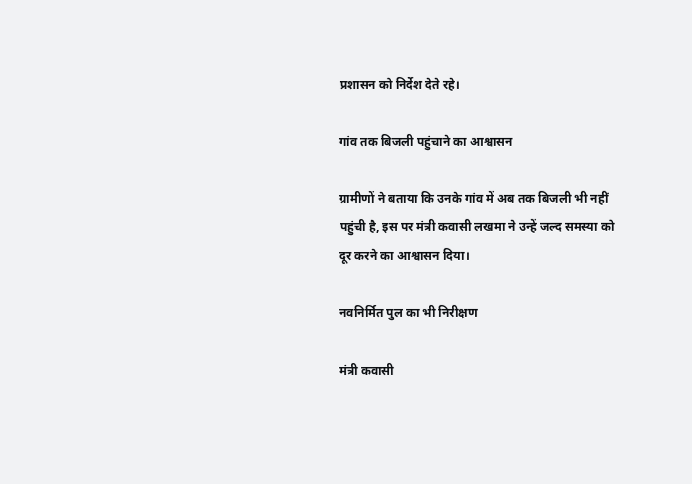प्रशासन को निर्देश देते रहे।

गांव तक बिजली पहुंचाने का आश्वासन

ग्रामीणों ने बताया कि उनके गांव में अब तक बिजली भी नहीं पहुंची है, इस पर मंत्री कवासी लखमा ने उन्हें जल्द समस्या को दूर करने का आश्वासन दिया।

नवनिर्मित पुल का भी निरीक्षण

मंत्री कवासी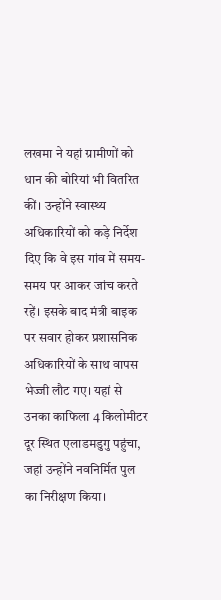लखमा ने यहां ग्रामीणों को धान की बोरियां भी वितरित कीं। उन्होंने स्वास्थ्य अधिकारियों को कड़े निर्देश दिए कि वे इस गांव में समय-समय पर आकर जांच करते रहें। इसके बाद मंत्री बाइक पर सवार होकर प्रशासनिक अधिकारियों के साथ वापस भेज्जी लौट गए। यहां से उनका काफिला 4 किलोमीटर दूर स्थित एलाडमडुगु पहुंचा, जहां उन्होंने नवनिर्मित पुल का निरीक्षण किया।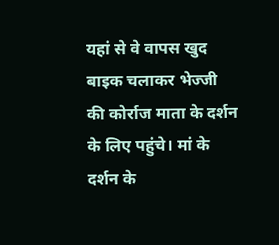यहां से वे वापस खुद बाइक चलाकर भेज्जी की कोर्राज माता के दर्शन के लिए पहुंचे। मां के दर्शन के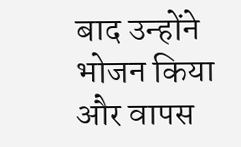बाद उन्होंने भोजन किया और वापस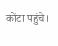कोंटा पहुंचे।